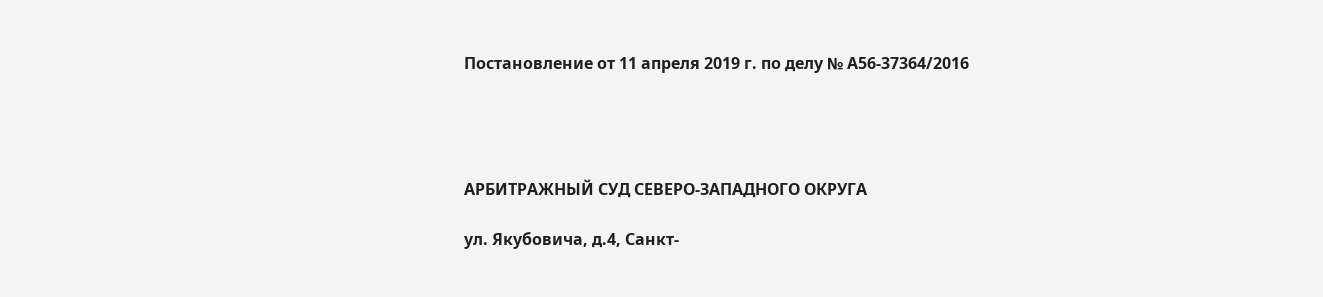Постановление от 11 апреля 2019 г. по делу № А56-37364/2016




АРБИТРАЖНЫЙ СУД СЕВЕРО-ЗАПАДНОГО ОКРУГА

ул. Якубовича, д.4, Санкт-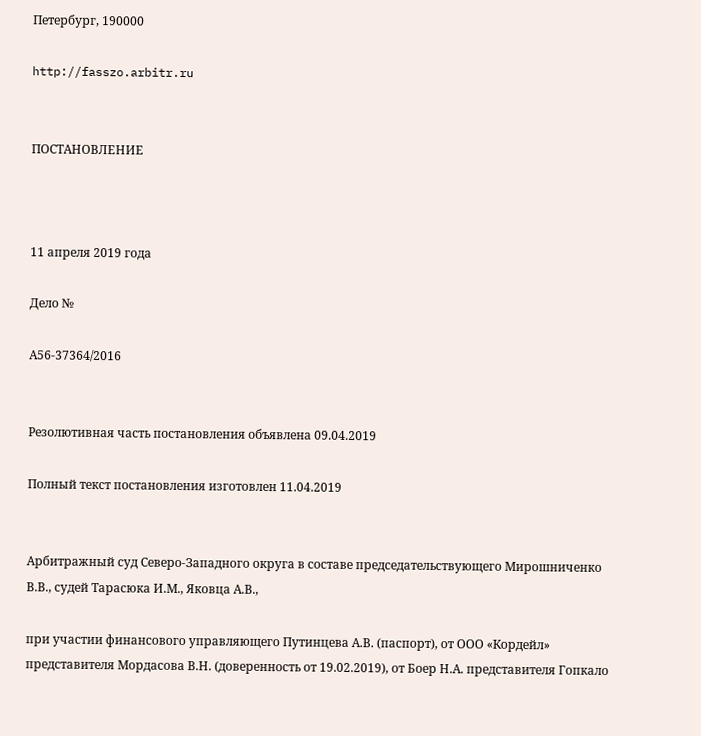Петербург, 190000

http://fasszo.arbitr.ru


ПОСТАНОВЛЕНИЕ



11 апреля 2019 года

Дело №

А56-37364/2016


Резолютивная часть постановления объявлена 09.04.2019

Полный текст постановления изготовлен 11.04.2019


Арбитражный суд Северо-Западного округа в составе председательствующего Мирошниченко В.В., судей Тарасюка И.М., Яковца А.В.,

при участии финансового управляющего Путинцева А.В. (паспорт), от ООО «Кордейл» представителя Мордасова В.Н. (доверенность от 19.02.2019), от Боер Н.А. представителя Гопкало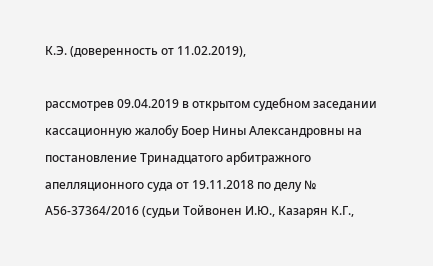К.Э. (доверенность от 11.02.2019),

рассмотрев 09.04.2019 в открытом судебном заседании кассационную жалобу Боер Нины Александровны на постановление Тринадцатого арбитражного апелляционного суда от 19.11.2018 по делу № А56-37364/2016 (судьи Тойвонен И.Ю., Казарян К.Г.,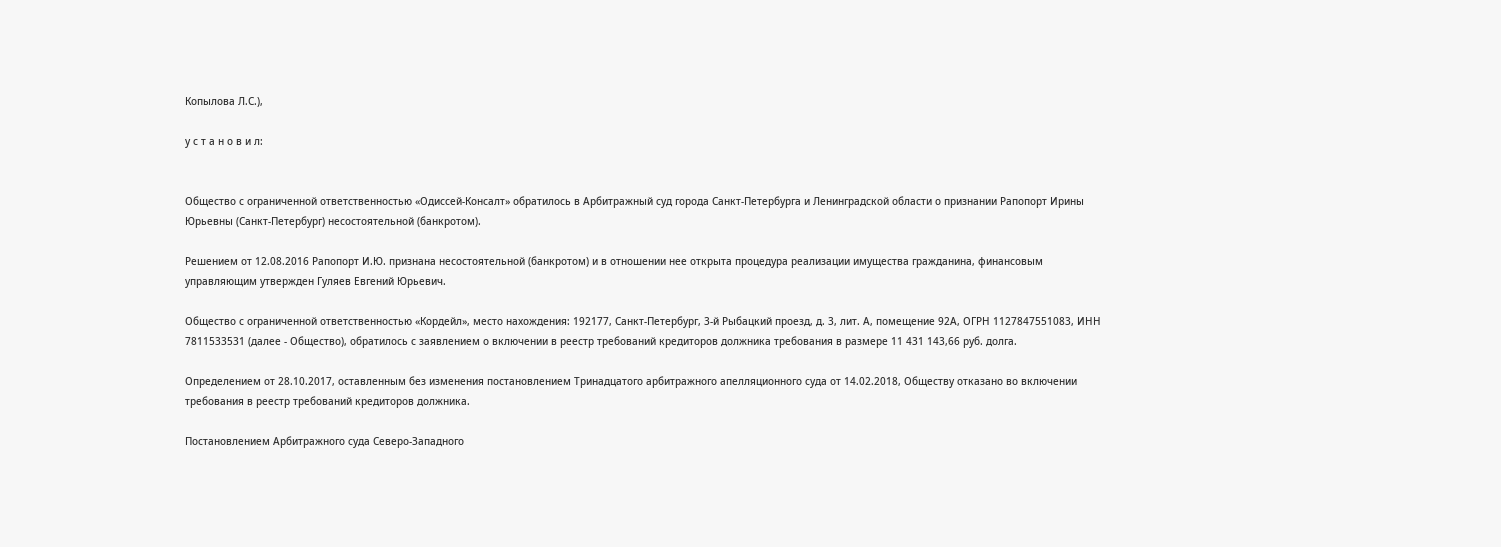Копылова Л.С.),

у с т а н о в и л:


Общество с ограниченной ответственностью «Одиссей-Консалт» обратилось в Арбитражный суд города Санкт-Петербурга и Ленинградской области о признании Рапопорт Ирины Юрьевны (Санкт-Петербург) несостоятельной (банкротом).

Решением от 12.08.2016 Рапопорт И.Ю. признана несостоятельной (банкротом) и в отношении нее открыта процедура реализации имущества гражданина, финансовым управляющим утвержден Гуляев Евгений Юрьевич.

Общество с ограниченной ответственностью «Кордейл», место нахождения: 192177, Санкт-Петербург, 3-й Рыбацкий проезд, д. 3, лит. А, помещение 92А, ОГРН 1127847551083, ИНН 7811533531 (далее - Общество), обратилось с заявлением о включении в реестр требований кредиторов должника требования в размере 11 431 143,66 руб. долга.

Определением от 28.10.2017, оставленным без изменения постановлением Тринадцатого арбитражного апелляционного суда от 14.02.2018, Обществу отказано во включении требования в реестр требований кредиторов должника.

Постановлением Арбитражного суда Северо-Западного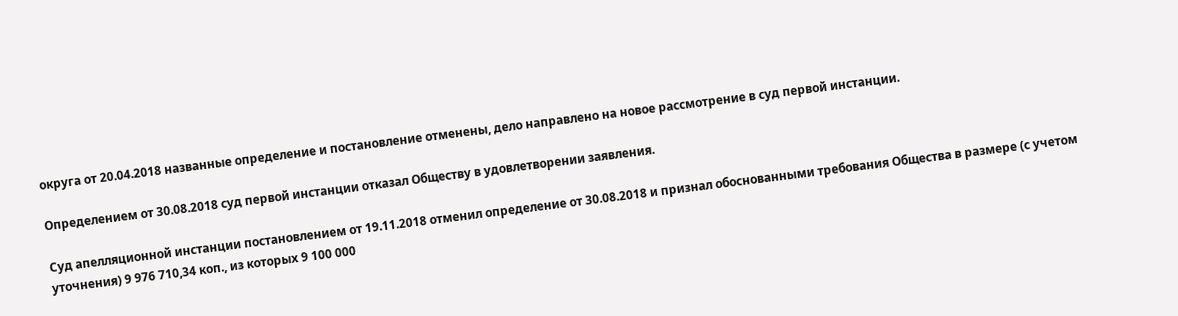округа от 20.04.2018 названные определение и постановление отменены, дело направлено на новое рассмотрение в суд первой инстанции.

Определением от 30.08.2018 суд первой инстанции отказал Обществу в удовлетворении заявления.

Суд апелляционной инстанции постановлением от 19.11.2018 отменил определение от 30.08.2018 и признал обоснованными требования Общества в размере (с учетом уточнения) 9 976 710,34 коп., из которых 9 100 000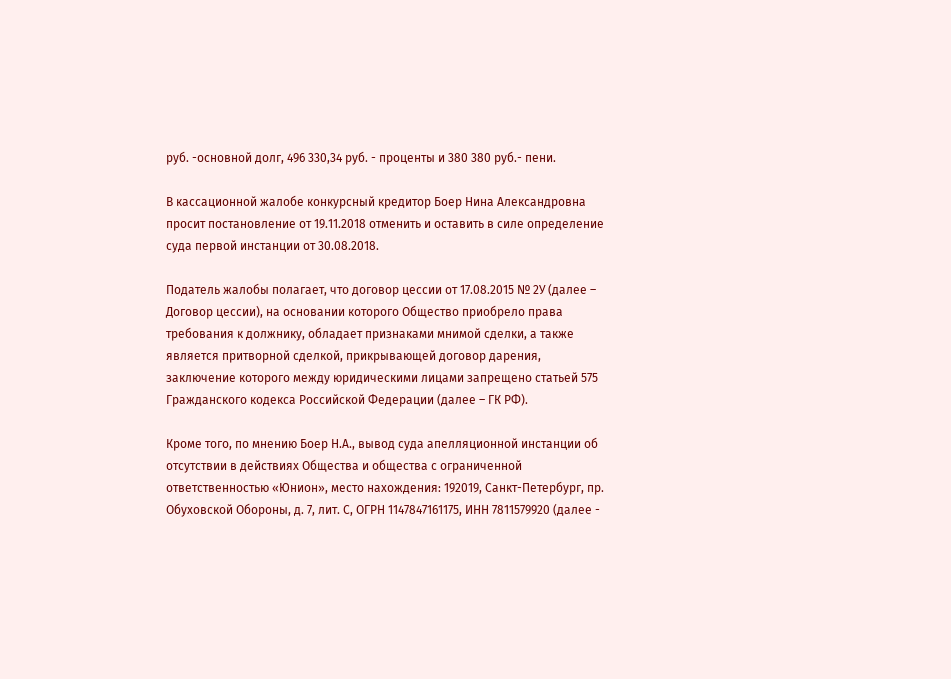руб. -основной долг, 496 330,34 руб. - проценты и 380 380 руб.- пени.

В кассационной жалобе конкурсный кредитор Боер Нина Александровна просит постановление от 19.11.2018 отменить и оставить в силе определение суда первой инстанции от 30.08.2018.

Податель жалобы полагает, что договор цессии от 17.08.2015 № 2У (далее – Договор цессии), на основании которого Общество приобрело права требования к должнику, обладает признаками мнимой сделки, а также является притворной сделкой, прикрывающей договор дарения, заключение которого между юридическими лицами запрещено статьей 575 Гражданского кодекса Российской Федерации (далее – ГК РФ).

Кроме того, по мнению Боер Н.А., вывод суда апелляционной инстанции об отсутствии в действиях Общества и общества с ограниченной ответственностью «Юнион», место нахождения: 192019, Санкт-Петербург, пр. Обуховской Обороны, д. 7, лит. С, ОГРН 1147847161175, ИНН 7811579920 (далее -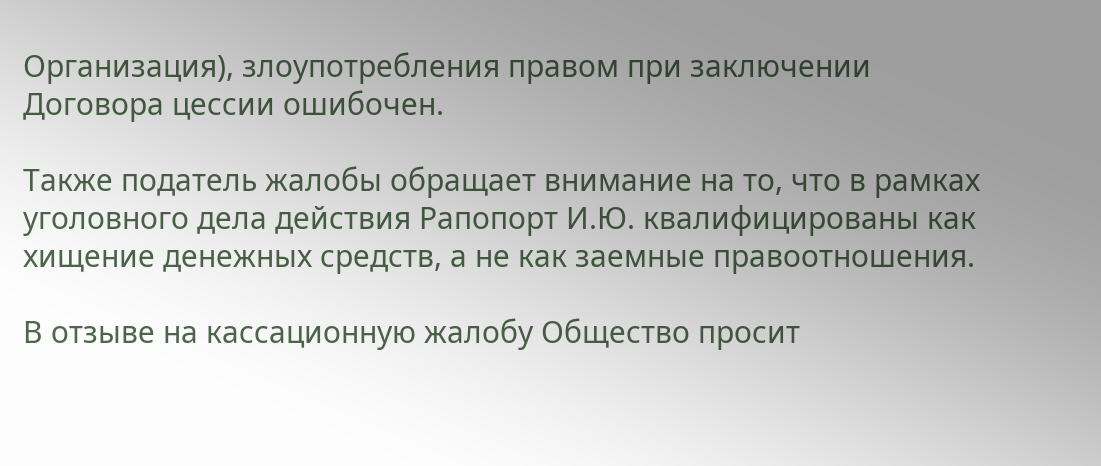Организация), злоупотребления правом при заключении Договора цессии ошибочен.

Также податель жалобы обращает внимание на то, что в рамках уголовного дела действия Рапопорт И.Ю. квалифицированы как хищение денежных средств, а не как заемные правоотношения.

В отзыве на кассационную жалобу Общество просит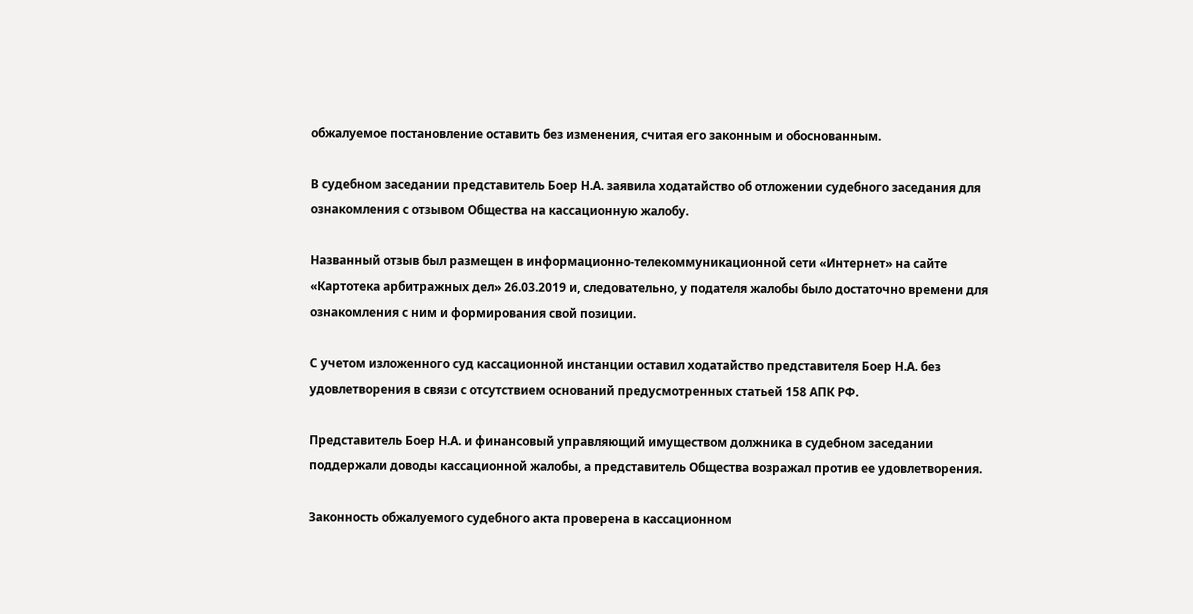обжалуемое постановление оставить без изменения, считая его законным и обоснованным.

В судебном заседании представитель Боер Н.А. заявила ходатайство об отложении судебного заседания для ознакомления с отзывом Общества на кассационную жалобу.

Названный отзыв был размещен в информационно-телекоммуникационной сети «Интернет» на сайте «Картотека арбитражных дел» 26.03.2019 и, следовательно, у подателя жалобы было достаточно времени для ознакомления с ним и формирования свой позиции.

С учетом изложенного суд кассационной инстанции оставил ходатайство представителя Боер Н.А. без удовлетворения в связи с отсутствием оснований предусмотренных статьей 158 АПК РФ.

Представитель Боер Н.А. и финансовый управляющий имуществом должника в судебном заседании поддержали доводы кассационной жалобы, а представитель Общества возражал против ее удовлетворения.

Законность обжалуемого судебного акта проверена в кассационном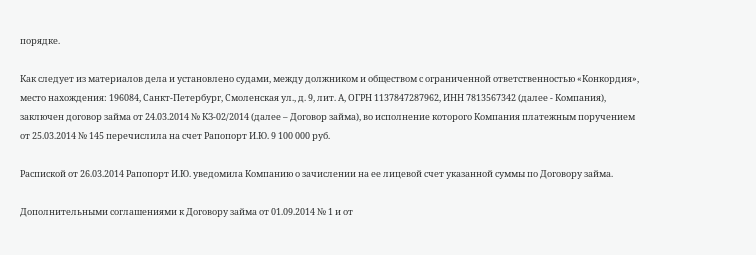порядке.

Как следует из материалов дела и установлено судами, между должником и обществом с ограниченной ответственностью «Конкордия», место нахождения: 196084, Санкт-Петербург, Смоленская ул., д. 9, лит. А, ОГРН 1137847287962, ИНН 7813567342 (далее - Компания), заключен договор займа от 24.03.2014 № КЗ-02/2014 (далее – Договор займа), во исполнение которого Компания платежным поручением от 25.03.2014 № 145 перечислила на счет Рапопорт И.Ю. 9 100 000 руб.

Распиской от 26.03.2014 Рапопорт И.Ю. уведомила Компанию о зачислении на ее лицевой счет указанной суммы по Договору займа.

Дополнительными соглашениями к Договору займа от 01.09.2014 № 1 и от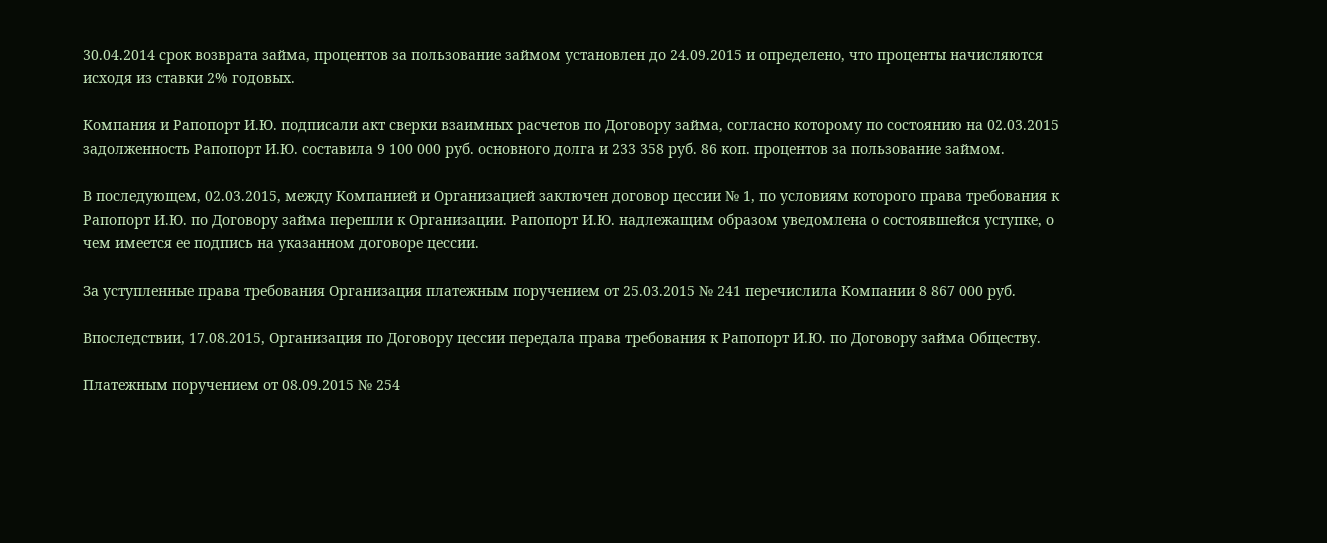30.04.2014 срок возврата займа, процентов за пользование займом установлен до 24.09.2015 и определено, что проценты начисляются исходя из ставки 2% годовых.

Компания и Рапопорт И.Ю. подписали акт сверки взаимных расчетов по Договору займа, согласно которому по состоянию на 02.03.2015 задолженность Рапопорт И.Ю. составила 9 100 000 руб. основного долга и 233 358 руб. 86 коп. процентов за пользование займом.

В последующем, 02.03.2015, между Компанией и Организацией заключен договор цессии № 1, по условиям которого права требования к Рапопорт И.Ю. по Договору займа перешли к Организации. Рапопорт И.Ю. надлежащим образом уведомлена о состоявшейся уступке, о чем имеется ее подпись на указанном договоре цессии.

За уступленные права требования Организация платежным поручением от 25.03.2015 № 241 перечислила Компании 8 867 000 руб.

Впоследствии, 17.08.2015, Организация по Договору цессии передала права требования к Рапопорт И.Ю. по Договору займа Обществу.

Платежным поручением от 08.09.2015 № 254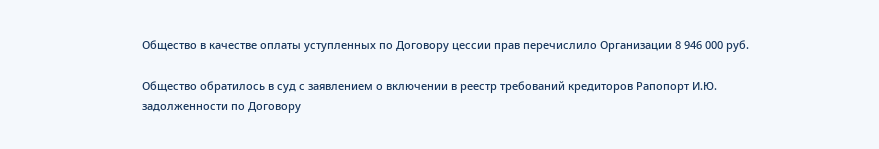Общество в качестве оплаты уступленных по Договору цессии прав перечислило Организации 8 946 000 руб.

Общество обратилось в суд с заявлением о включении в реестр требований кредиторов Рапопорт И.Ю. задолженности по Договору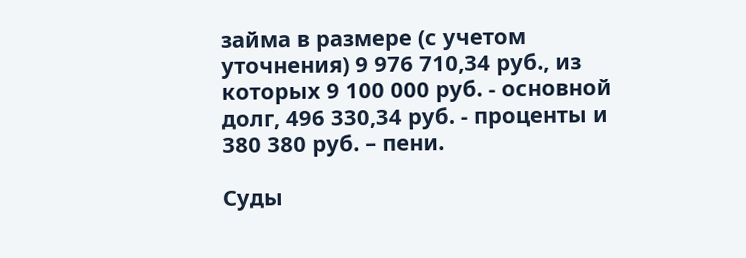займа в размере (с учетом уточнения) 9 976 710,34 руб., из которых 9 100 000 руб. - основной долг, 496 330,34 руб. - проценты и 380 380 руб. – пени.

Суды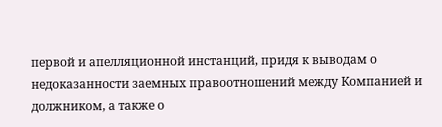первой и апелляционной инстанций, придя к выводам о недоказанности заемных правоотношений между Компанией и должником, а также о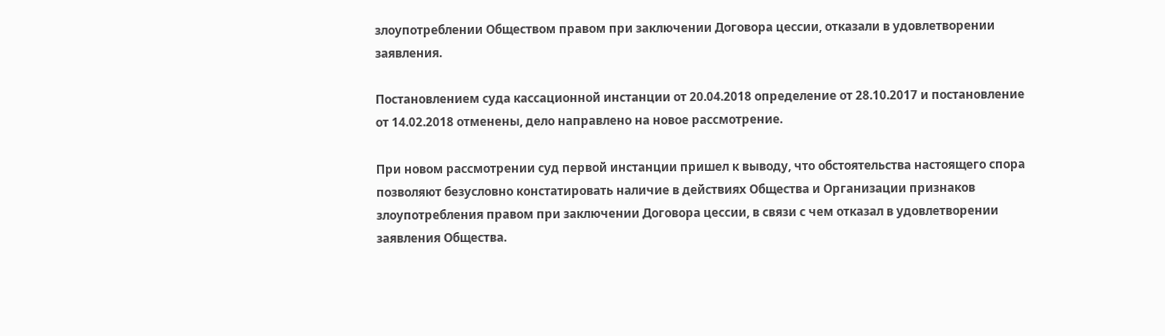злоупотреблении Обществом правом при заключении Договора цессии, отказали в удовлетворении заявления.

Постановлением суда кассационной инстанции от 20.04.2018 определение от 28.10.2017 и постановление от 14.02.2018 отменены, дело направлено на новое рассмотрение.

При новом рассмотрении суд первой инстанции пришел к выводу, что обстоятельства настоящего спора позволяют безусловно констатировать наличие в действиях Общества и Организации признаков злоупотребления правом при заключении Договора цессии, в связи с чем отказал в удовлетворении заявления Общества.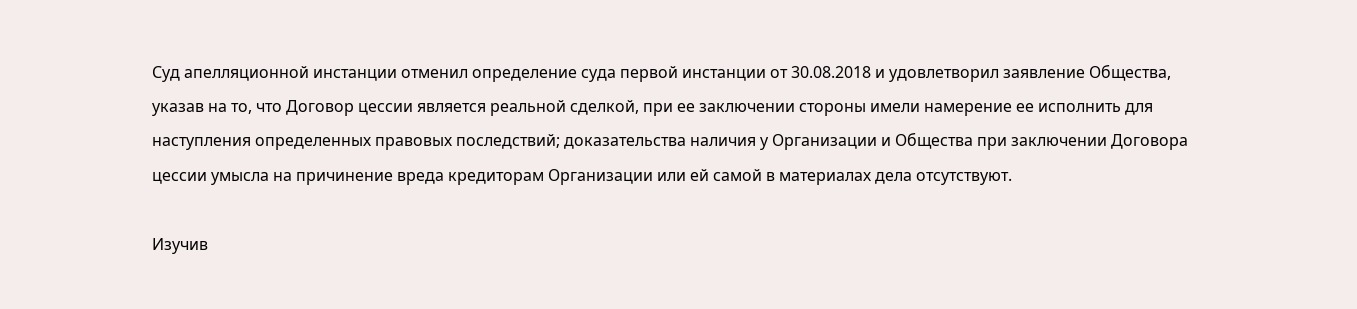Суд апелляционной инстанции отменил определение суда первой инстанции от 30.08.2018 и удовлетворил заявление Общества, указав на то, что Договор цессии является реальной сделкой, при ее заключении стороны имели намерение ее исполнить для наступления определенных правовых последствий; доказательства наличия у Организации и Общества при заключении Договора цессии умысла на причинение вреда кредиторам Организации или ей самой в материалах дела отсутствуют.

Изучив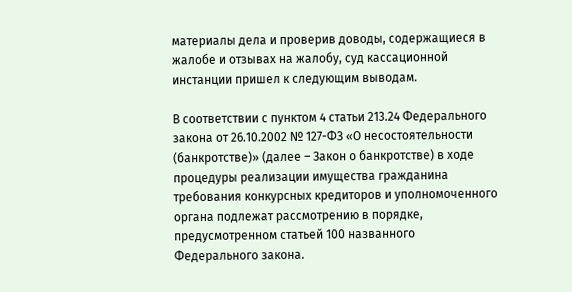материалы дела и проверив доводы, содержащиеся в жалобе и отзывах на жалобу, суд кассационной инстанции пришел к следующим выводам.

В соответствии с пунктом 4 статьи 213.24 Федерального закона от 26.10.2002 № 127-ФЗ «О несостоятельности (банкротстве)» (далее – Закон о банкротстве) в ходе процедуры реализации имущества гражданина требования конкурсных кредиторов и уполномоченного органа подлежат рассмотрению в порядке, предусмотренном статьей 100 названного Федерального закона.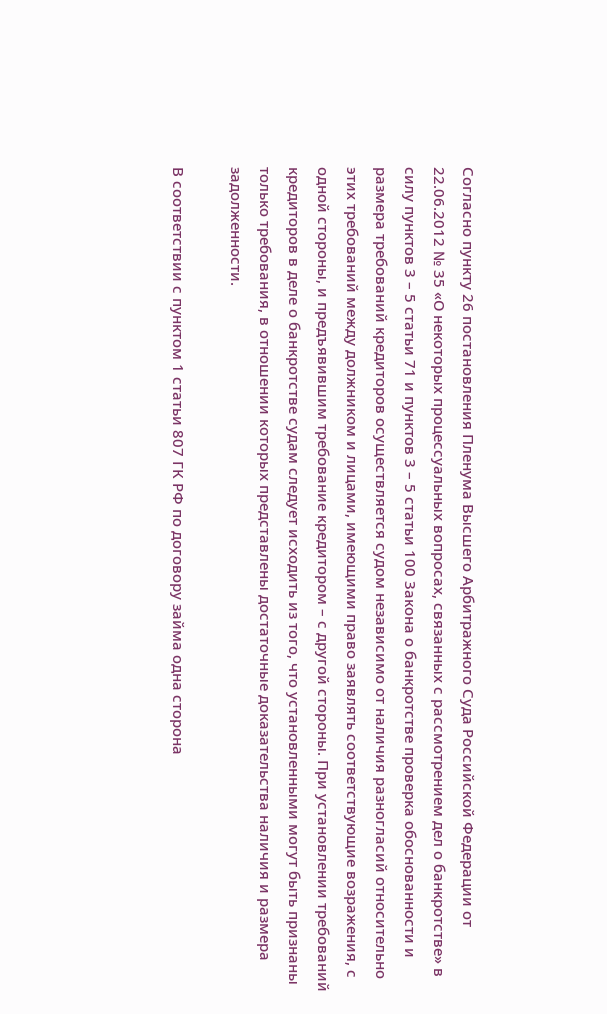Согласно пункту 26 постановления Пленума Высшего Арбитражного Суда Российской Федерации от 22.06.2012 № 35 «О некоторых процессуальных вопросах, связанных с рассмотрением дел о банкротстве» в силу пунктов 3 – 5 статьи 71 и пунктов 3 – 5 статьи 100 Закона о банкротстве проверка обоснованности и размера требований кредиторов осуществляется судом независимо от наличия разногласий относительно этих требований между должником и лицами, имеющими право заявлять соответствующие возражения, с одной стороны, и предъявившим требование кредитором – с другой стороны. При установлении требований кредиторов в деле о банкротстве судам следует исходить из того, что установленными могут быть признаны только требования, в отношении которых представлены достаточные доказательства наличия и размера задолженности.

В соответствии с пунктом 1 статьи 807 ГК РФ по договору займа одна сторона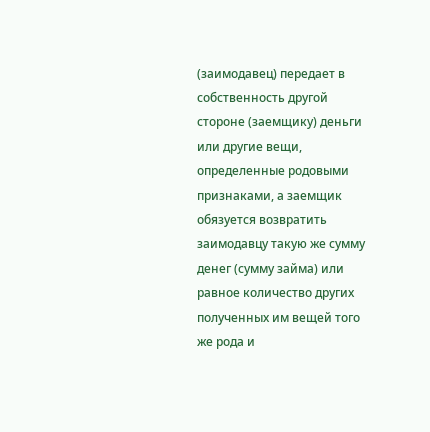(заимодавец) передает в собственность другой стороне (заемщику) деньги или другие вещи, определенные родовыми признаками, а заемщик обязуется возвратить заимодавцу такую же сумму денег (сумму займа) или равное количество других полученных им вещей того же рода и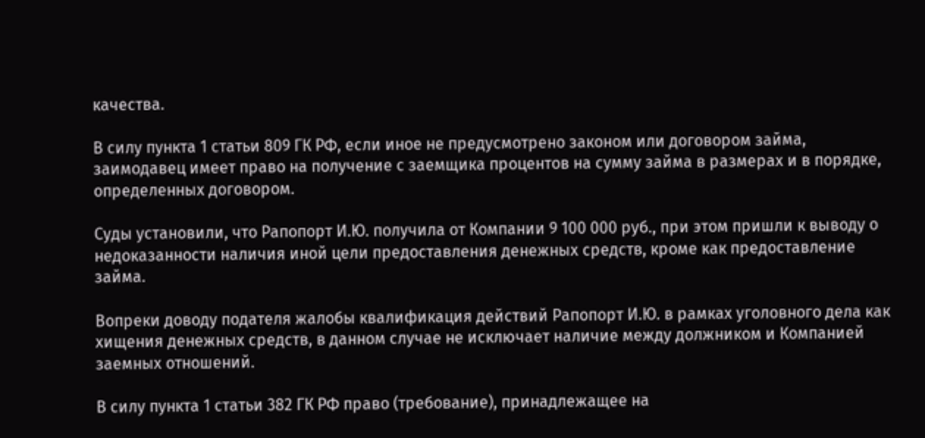качества.

В силу пункта 1 статьи 809 ГК РФ, если иное не предусмотрено законом или договором займа, заимодавец имеет право на получение с заемщика процентов на сумму займа в размерах и в порядке, определенных договором.

Суды установили, что Рапопорт И.Ю. получила от Компании 9 100 000 руб., при этом пришли к выводу о недоказанности наличия иной цели предоставления денежных средств, кроме как предоставление займа.

Вопреки доводу подателя жалобы квалификация действий Рапопорт И.Ю. в рамках уголовного дела как хищения денежных средств, в данном случае не исключает наличие между должником и Компанией заемных отношений.

В силу пункта 1 статьи 382 ГК РФ право (требование), принадлежащее на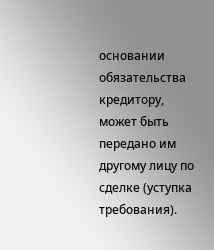основании обязательства кредитору, может быть передано им другому лицу по сделке (уступка требования).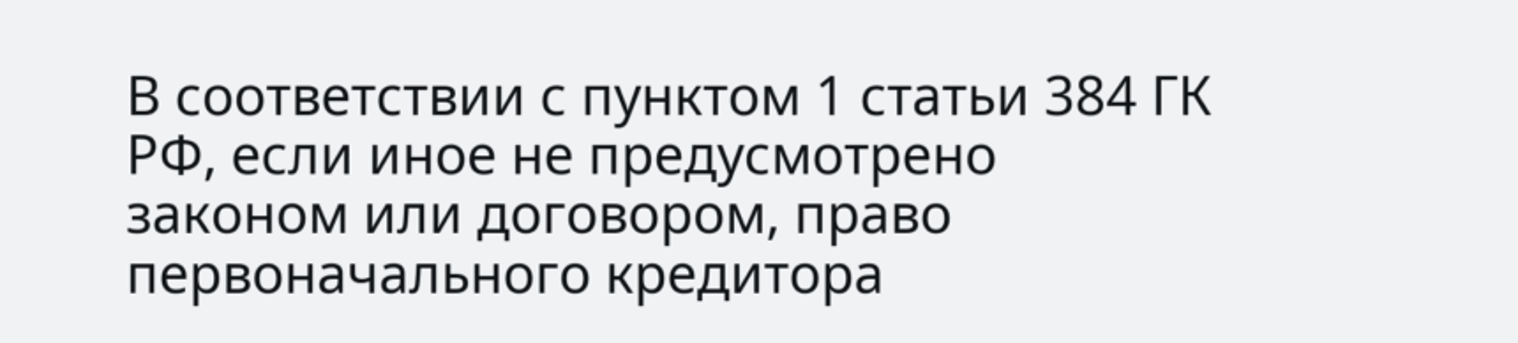В соответствии с пунктом 1 статьи 384 ГК РФ, если иное не предусмотрено законом или договором, право первоначального кредитора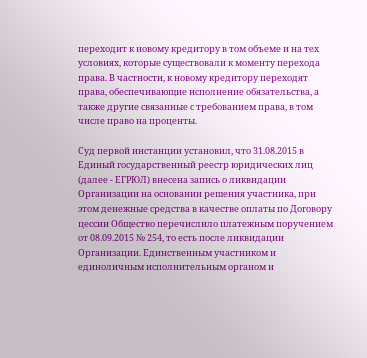переходит к новому кредитору в том объеме и на тех условиях, которые существовали к моменту перехода права. В частности, к новому кредитору переходят права, обеспечивающие исполнение обязательства, а также другие связанные с требованием права, в том числе право на проценты.

Суд первой инстанции установил, что 31.08.2015 в Единый государственный реестр юридических лиц (далее - ЕГРЮЛ) внесена запись о ликвидации Организации на основании решения участника, при этом денежные средства в качестве оплаты по Договору цессии Общество перечислило платежным поручением от 08.09.2015 № 254, то есть после ликвидации Организации. Единственным участником и единоличным исполнительным органом и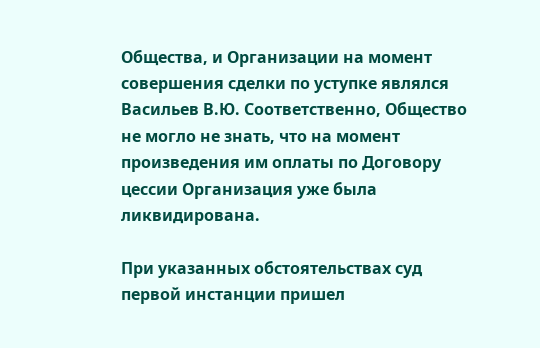Общества, и Организации на момент совершения сделки по уступке являлся Васильев В.Ю. Соответственно, Общество не могло не знать, что на момент произведения им оплаты по Договору цессии Организация уже была ликвидирована.

При указанных обстоятельствах суд первой инстанции пришел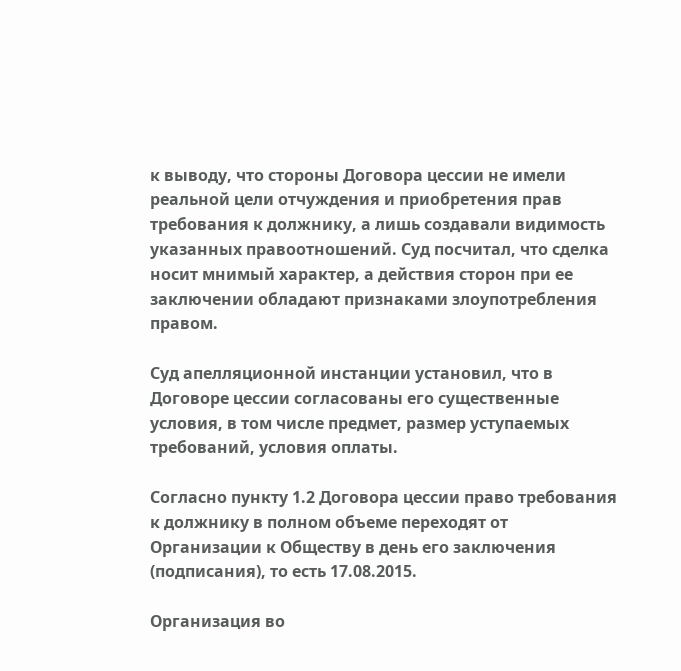к выводу, что стороны Договора цессии не имели реальной цели отчуждения и приобретения прав требования к должнику, а лишь создавали видимость указанных правоотношений. Суд посчитал, что сделка носит мнимый характер, а действия сторон при ее заключении обладают признаками злоупотребления правом.

Суд апелляционной инстанции установил, что в Договоре цессии согласованы его существенные условия, в том числе предмет, размер уступаемых требований, условия оплаты.

Согласно пункту 1.2 Договора цессии право требования к должнику в полном объеме переходят от Организации к Обществу в день его заключения (подписания), то есть 17.08.2015.

Организация во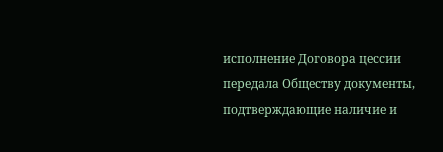исполнение Договора цессии передала Обществу документы, подтверждающие наличие и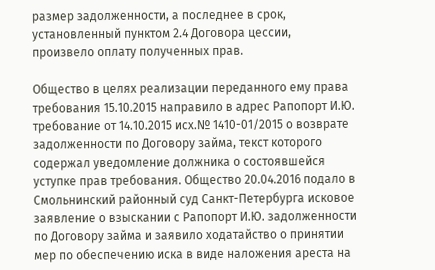размер задолженности, а последнее в срок, установленный пунктом 2.4 Договора цессии, произвело оплату полученных прав.

Общество в целях реализации переданного ему права требования 15.10.2015 направило в адрес Рапопорт И.Ю. требование от 14.10.2015 исх.№ 1410-01/2015 о возврате задолженности по Договору займа, текст которого содержал уведомление должника о состоявшейся уступке прав требования. Общество 20.04.2016 подало в Смольнинский районный суд Санкт-Петербурга исковое заявление о взыскании с Рапопорт И.Ю. задолженности по Договору займа и заявило ходатайство о принятии мер по обеспечению иска в виде наложения ареста на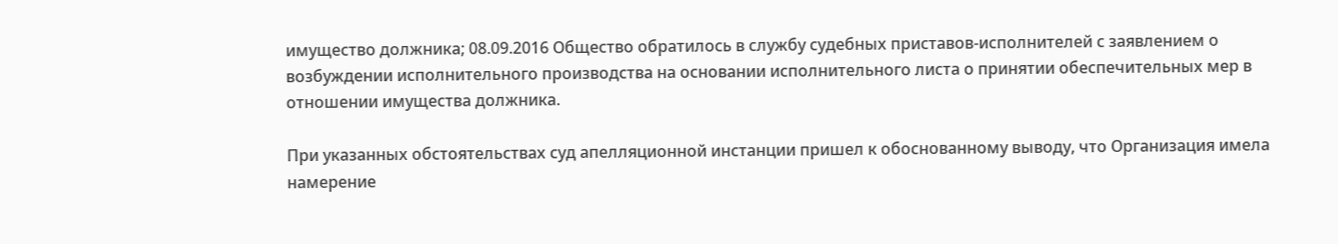имущество должника; 08.09.2016 Общество обратилось в службу судебных приставов-исполнителей с заявлением о возбуждении исполнительного производства на основании исполнительного листа о принятии обеспечительных мер в отношении имущества должника.

При указанных обстоятельствах суд апелляционной инстанции пришел к обоснованному выводу, что Организация имела намерение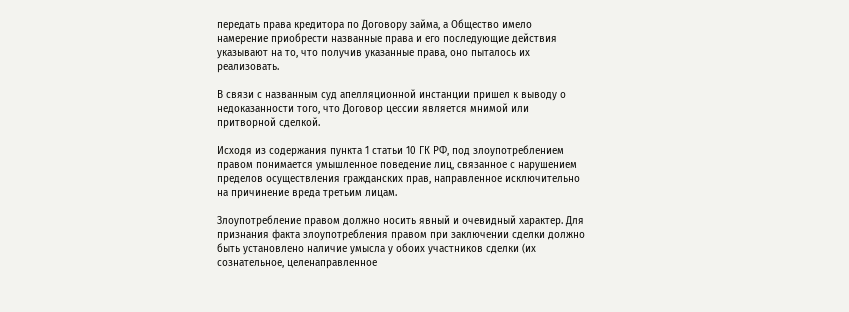передать права кредитора по Договору займа, а Общество имело намерение приобрести названные права и его последующие действия указывают на то, что получив указанные права, оно пыталось их реализовать.

В связи с названным суд апелляционной инстанции пришел к выводу о недоказанности того, что Договор цессии является мнимой или притворной сделкой.

Исходя из содержания пункта 1 статьи 10 ГК РФ, под злоупотреблением правом понимается умышленное поведение лиц, связанное с нарушением пределов осуществления гражданских прав, направленное исключительно на причинение вреда третьим лицам.

Злоупотребление правом должно носить явный и очевидный характер. Для признания факта злоупотребления правом при заключении сделки должно быть установлено наличие умысла у обоих участников сделки (их сознательное, целенаправленное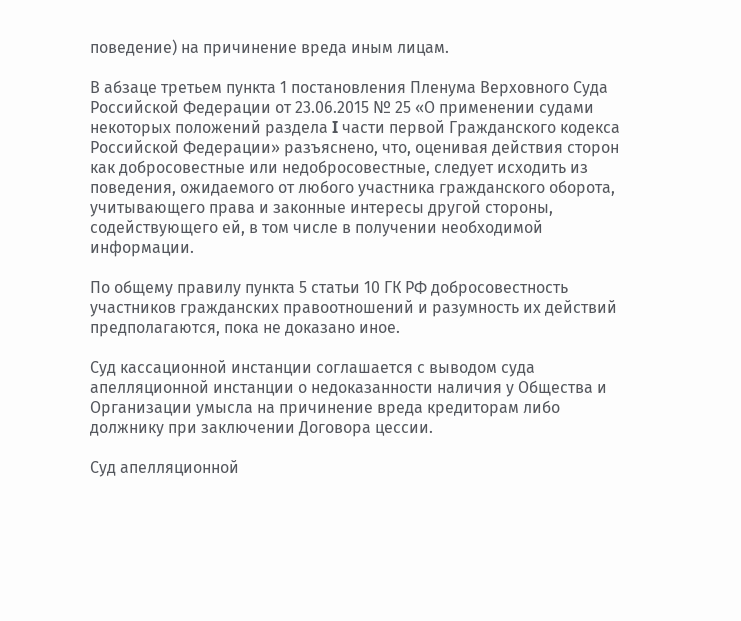поведение) на причинение вреда иным лицам.

В абзаце третьем пункта 1 постановления Пленума Верховного Суда Российской Федерации от 23.06.2015 № 25 «О применении судами некоторых положений раздела I части первой Гражданского кодекса Российской Федерации» разъяснено, что, оценивая действия сторон как добросовестные или недобросовестные, следует исходить из поведения, ожидаемого от любого участника гражданского оборота, учитывающего права и законные интересы другой стороны, содействующего ей, в том числе в получении необходимой информации.

По общему правилу пункта 5 статьи 10 ГК РФ добросовестность участников гражданских правоотношений и разумность их действий предполагаются, пока не доказано иное.

Суд кассационной инстанции соглашается с выводом суда апелляционной инстанции о недоказанности наличия у Общества и Организации умысла на причинение вреда кредиторам либо должнику при заключении Договора цессии.

Суд апелляционной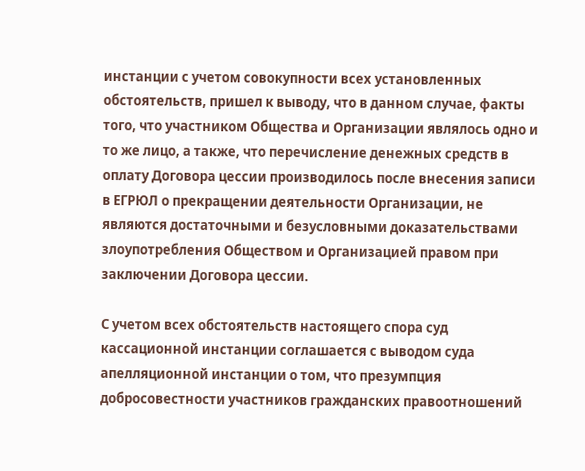инстанции с учетом совокупности всех установленных обстоятельств, пришел к выводу, что в данном случае, факты того, что участником Общества и Организации являлось одно и то же лицо, а также, что перечисление денежных средств в оплату Договора цессии производилось после внесения записи в ЕГРЮЛ о прекращении деятельности Организации, не являются достаточными и безусловными доказательствами злоупотребления Обществом и Организацией правом при заключении Договора цессии.

С учетом всех обстоятельств настоящего спора суд кассационной инстанции соглашается с выводом суда апелляционной инстанции о том, что презумпция добросовестности участников гражданских правоотношений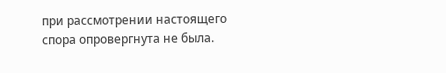при рассмотрении настоящего спора опровергнута не была.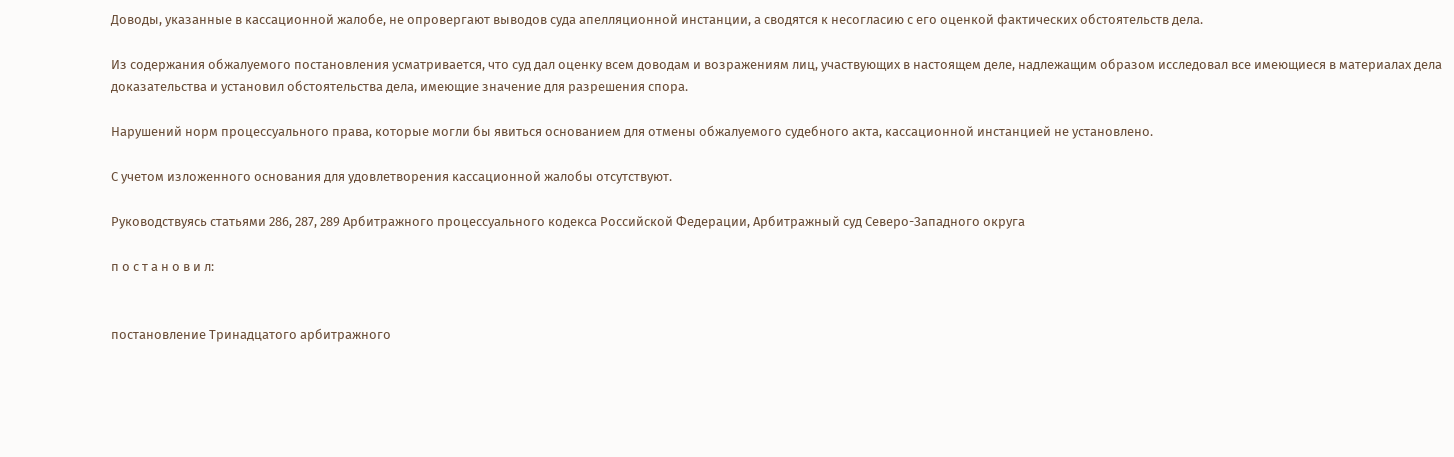Доводы, указанные в кассационной жалобе, не опровергают выводов суда апелляционной инстанции, а сводятся к несогласию с его оценкой фактических обстоятельств дела.

Из содержания обжалуемого постановления усматривается, что суд дал оценку всем доводам и возражениям лиц, участвующих в настоящем деле, надлежащим образом исследовал все имеющиеся в материалах дела доказательства и установил обстоятельства дела, имеющие значение для разрешения спора.

Нарушений норм процессуального права, которые могли бы явиться основанием для отмены обжалуемого судебного акта, кассационной инстанцией не установлено.

С учетом изложенного основания для удовлетворения кассационной жалобы отсутствуют.

Руководствуясь статьями 286, 287, 289 Арбитражного процессуального кодекса Российской Федерации, Арбитражный суд Северо-Западного округа

п о с т а н о в и л:


постановление Тринадцатого арбитражного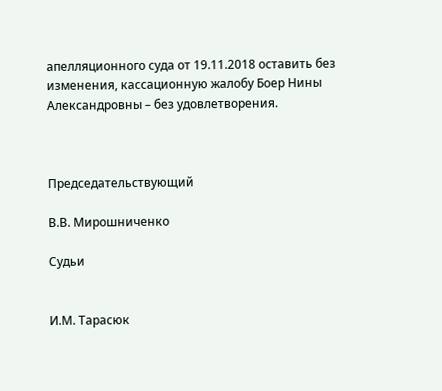апелляционного суда от 19.11.2018 оставить без изменения, кассационную жалобу Боер Нины Александровны – без удовлетворения.



Председательствующий

В.В. Мирошниченко

Судьи


И.М. Тарасюк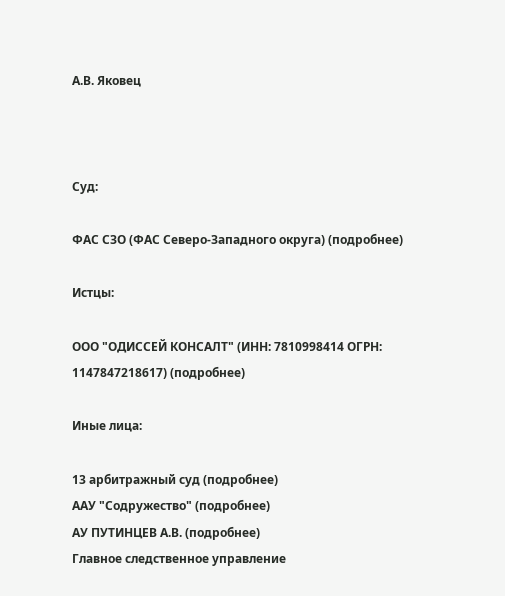А.В. Яковец



Суд:

ФАС СЗО (ФАС Северо-Западного округа) (подробнее)

Истцы:

ООО "ОДИССЕЙ КОНСАЛТ" (ИНН: 7810998414 ОГРН: 1147847218617) (подробнее)

Иные лица:

13 арбитражный суд (подробнее)
ААУ "Содружество" (подробнее)
АУ ПУТИНЦЕВ А.В. (подробнее)
Главное следственное управление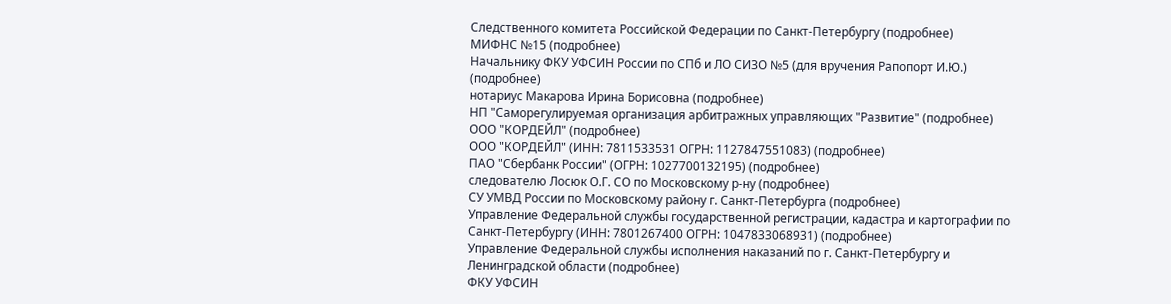Следственного комитета Российской Федерации по Санкт-Петербургу (подробнее)
МИФНС №15 (подробнее)
Начальнику ФКУ УФСИН России по СПб и ЛО СИЗО №5 (для вручения Рапопорт И.Ю.) (подробнее)
нотариус Макарова Ирина Борисовна (подробнее)
НП "Саморегулируемая организация арбитражных управляющих "Развитие" (подробнее)
ООО "КОРДЕЙЛ" (подробнее)
ООО "КОРДЕЙЛ" (ИНН: 7811533531 ОГРН: 1127847551083) (подробнее)
ПАО "Сбербанк России" (ОГРН: 1027700132195) (подробнее)
следователю Лосюк О.Г. СО по Московскому р-ну (подробнее)
СУ УМВД России по Московскому району г. Санкт-Петербурга (подробнее)
Управление Федеральной службы государственной регистрации, кадастра и картографии по Санкт-Петербургу (ИНН: 7801267400 ОГРН: 1047833068931) (подробнее)
Управление Федеральной службы исполнения наказаний по г. Санкт-Петербургу и Ленинградской области (подробнее)
ФКУ УФСИН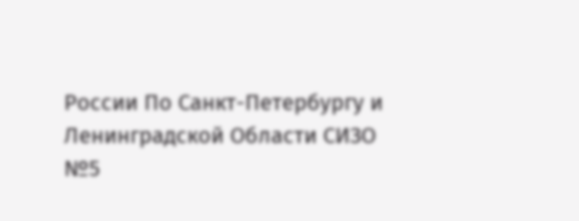России По Санкт-Петербургу и Ленинградской Области СИЗО №5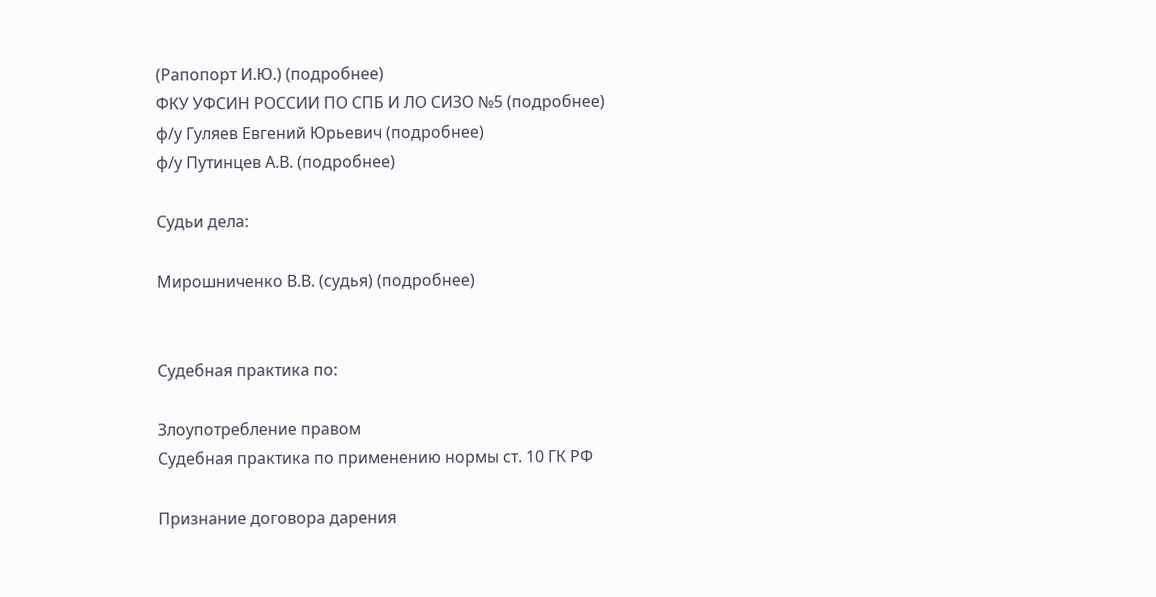(Рапопорт И.Ю.) (подробнее)
ФКУ УФСИН РОССИИ ПО СПБ И ЛО СИЗО №5 (подробнее)
ф/у Гуляев Евгений Юрьевич (подробнее)
ф/у Путинцев А.В. (подробнее)

Судьи дела:

Мирошниченко В.В. (судья) (подробнее)


Судебная практика по:

Злоупотребление правом
Судебная практика по применению нормы ст. 10 ГК РФ

Признание договора дарения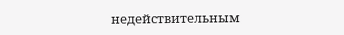недействительным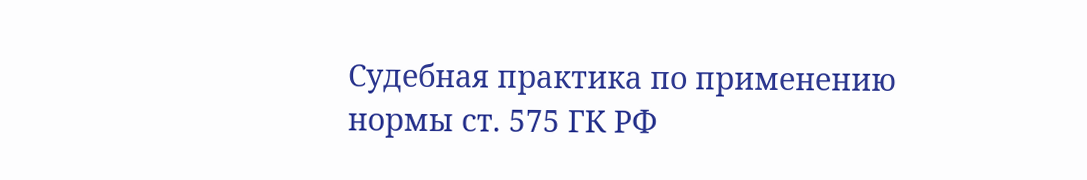Судебная практика по применению нормы ст. 575 ГК РФ